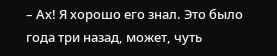– Ах! Я хорошо его знал. Это было года три назад, может, чуть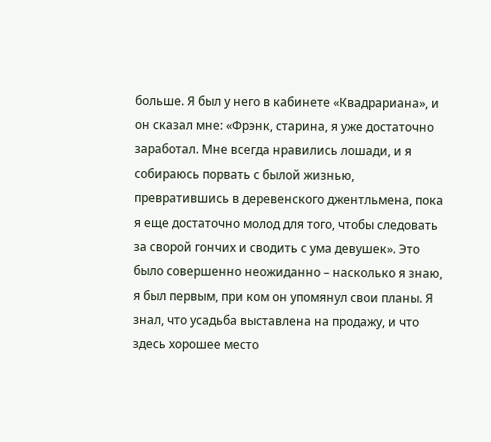больше. Я был у него в кабинете «Квадрариана», и он сказал мне: «Фрэнк, старина, я уже достаточно заработал. Мне всегда нравились лошади, и я собираюсь порвать с былой жизнью, превратившись в деревенского джентльмена, пока я еще достаточно молод для того, чтобы следовать за сворой гончих и сводить с ума девушек». Это было совершенно неожиданно – насколько я знаю, я был первым, при ком он упомянул свои планы. Я знал, что усадьба выставлена на продажу, и что здесь хорошее место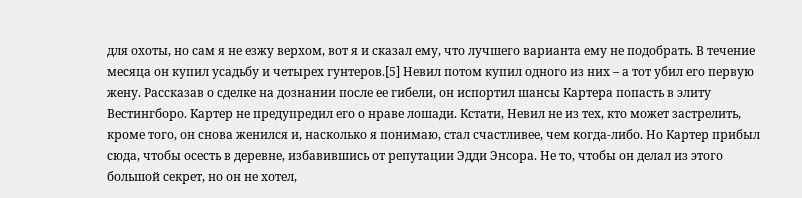для охоты, но сам я не езжу верхом, вот я и сказал ему, что лучшего варианта ему не подобрать. В течение месяца он купил усадьбу и четырех гунтеров.[5] Невил потом купил одного из них – а тот убил его первую жену. Рассказав о сделке на дознании после ее гибели, он испортил шансы Картера попасть в элиту Вестингборо. Картер не предупредил его о нраве лошади. Кстати, Невил не из тех, кто может застрелить, кроме того, он снова женился и, насколько я понимаю, стал счастливее, чем когда-либо. Но Картер прибыл сюда, чтобы осесть в деревне, избавившись от репутации Эдди Энсора. Не то, чтобы он делал из этого большой секрет, но он не хотел,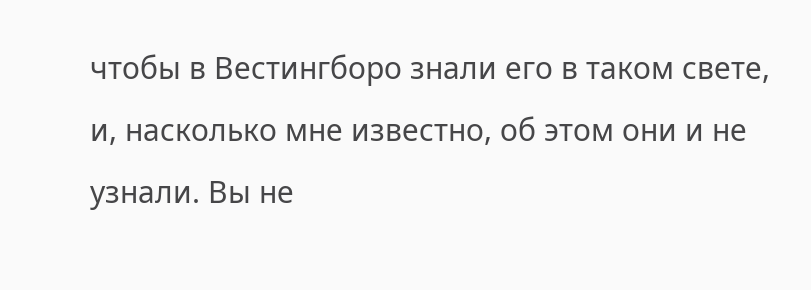чтобы в Вестингборо знали его в таком свете, и, насколько мне известно, об этом они и не узнали. Вы не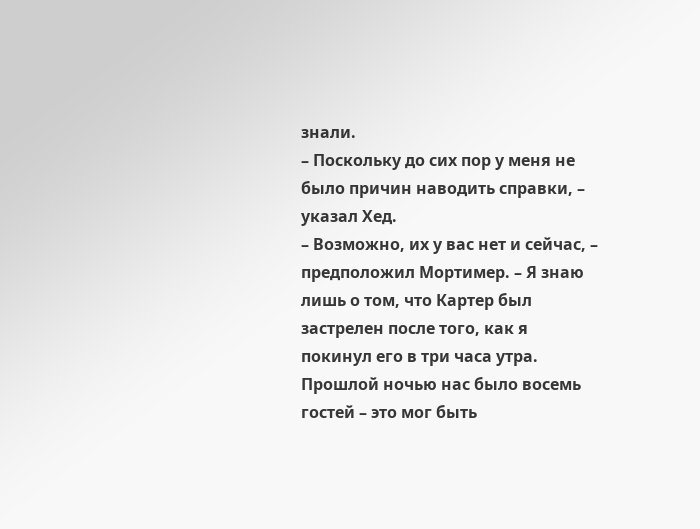знали.
– Поскольку до сих пор у меня не было причин наводить справки, – указал Хед.
– Возможно, их у вас нет и сейчас, – предположил Мортимер. – Я знаю лишь о том, что Картер был застрелен после того, как я покинул его в три часа утра. Прошлой ночью нас было восемь гостей – это мог быть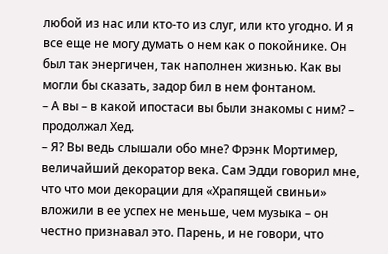любой из нас или кто-то из слуг, или кто угодно. И я все еще не могу думать о нем как о покойнике. Он был так энергичен, так наполнен жизнью. Как вы могли бы сказать, задор бил в нем фонтаном.
– А вы – в какой ипостаси вы были знакомы с ним? – продолжал Хед.
– Я? Вы ведь слышали обо мне? Фрэнк Мортимер, величайший декоратор века. Сам Эдди говорил мне, что что мои декорации для «Храпящей свиньи» вложили в ее успех не меньше, чем музыка – он честно признавал это. Парень, и не говори, что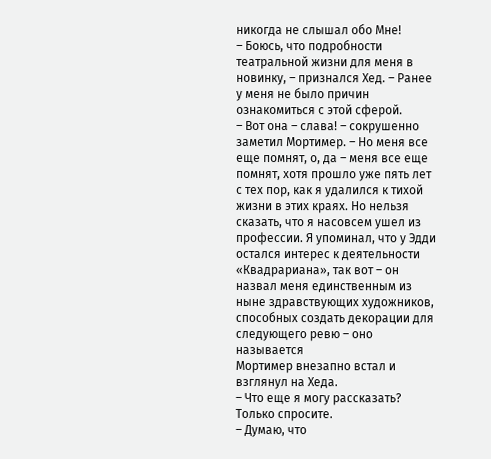никогда не слышал обо Мне!
– Боюсь, что подробности театральной жизни для меня в новинку, – признался Хед. – Ранее у меня не было причин ознакомиться с этой сферой.
– Вот она – слава! – сокрушенно заметил Мортимер. – Но меня все еще помнят, о, да – меня все еще помнят, хотя прошло уже пять лет с тех пор, как я удалился к тихой жизни в этих краях. Но нельзя сказать, что я насовсем ушел из профессии. Я упоминал, что у Эдди остался интерес к деятельности «Квадрариана», так вот – он назвал меня единственным из ныне здравствующих художников, способных создать декорации для следующего ревю – оно называется
Мортимер внезапно встал и взглянул на Хеда.
– Что еще я могу рассказать? Только спросите.
– Думаю, что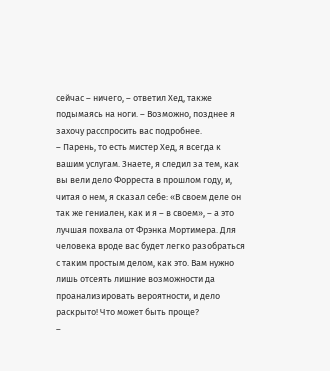сейчас – ничего, – ответил Хед, также подымаясь на ноги. – Возможно, позднее я захочу расспросить вас подробнее.
– Парень, то есть мистер Хед, я всегда к вашим услугам. Знаете, я следил за тем, как вы вели дело Форреста в прошлом году, и, читая о нем, я сказал себе: «В своем деле он так же гениален, как и я – в своем», – а это лучшая похвала от Фрэнка Мортимера. Для человека вроде вас будет легко разобраться с таким простым делом, как это. Вам нужно лишь отсеять лишние возможности да проанализировать вероятности, и дело раскрыто! Что может быть проще?
–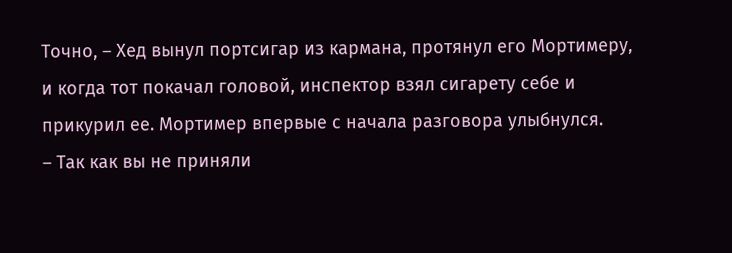Точно, – Хед вынул портсигар из кармана, протянул его Мортимеру, и когда тот покачал головой, инспектор взял сигарету себе и прикурил ее. Мортимер впервые с начала разговора улыбнулся.
– Так как вы не приняли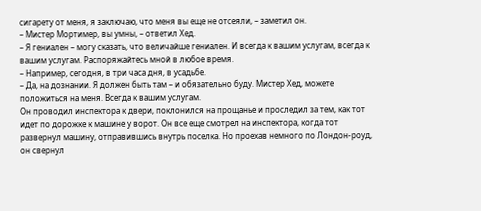сигарету от меня, я заключаю, что меня вы еще не отсеяли, – заметил он.
– Мистер Мортимер, вы умны, – ответил Хед.
– Я гениален – могу сказать, что величайше гениален. И всегда к вашим услугам, всегда к вашим услугам. Распоряжайтесь мной в любое время.
– Например, сегодня, в три часа дня, в усадьбе.
– Да, на дознании. Я должен быть там – и обязательно буду. Мистер Хед, можете положиться на меня. Всегда к вашим услугам.
Он проводил инспектора к двери, поклонился на прощанье и проследил за тем, как тот идет по дорожке к машине у ворот. Он все еще смотрел на инспектора, когда тот развернул машину, отправившись внутрь поселка. Но проехав немного по Лондон-роуд, он свернул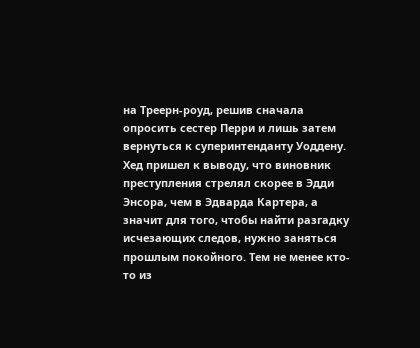на Треерн-роуд, решив сначала опросить сестер Перри и лишь затем вернуться к суперинтенданту Уоддену. Хед пришел к выводу, что виновник преступления стрелял скорее в Эдди Энсора, чем в Эдварда Картера, а значит для того, чтобы найти разгадку исчезающих следов, нужно заняться прошлым покойного. Тем не менее кто-то из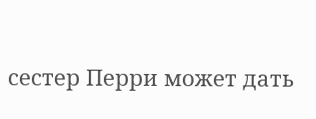сестер Перри может дать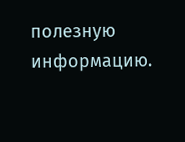полезную информацию.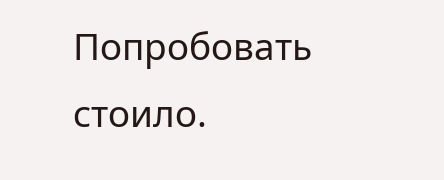Попробовать стоило.